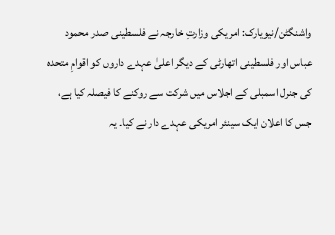واشنگٹن/نیویارک: امریکی وزارتِ خارجہ نے فلسطینی صدر محمود عباس اور فلسطینی اتھارٹی کے دیگر اعلیٰ عہدے داروں کو اقوامِ متحدہ کی جنرل اسمبلی کے اجلاس میں شرکت سے روکنے کا فیصلہ کیا ہے، جس کا اعلان ایک سینئر امریکی عہدے دار نے کیا۔ یہ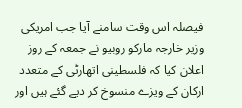فیصلہ اس وقت سامنے آیا جب امریکی وزیر خارجہ مارکو روبیو نے جمعہ کے روز اعلان کیا کہ فلسطینی اتھارٹی کے متعدد ارکان کے ویزے منسوخ کر دیے گئے ہیں اور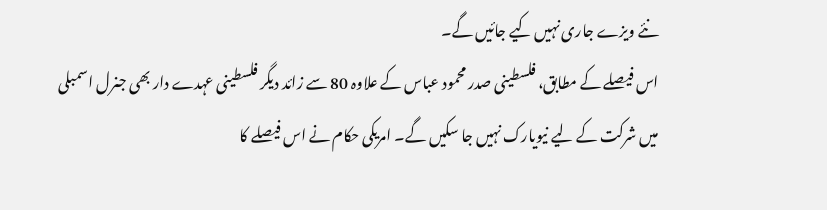نئے ویزے جاری نہیں کیے جائیں گے۔
اس فیصلے کے مطابق، فلسطینی صدر محمود عباس کے علاوہ 80 سے زائد دیگر فلسطینی عہدے دار بھی جنرل اسمبلی میں شرکت کے لیے نیویارک نہیں جا سکیں گے۔ امریکی حکام نے اس فیصلے کا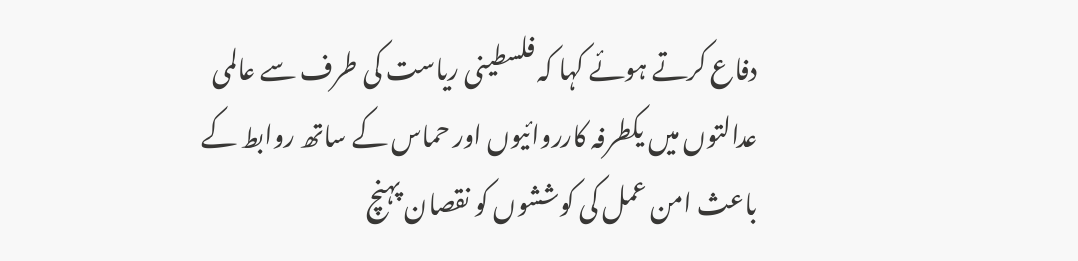دفاع کرتے ہوئے کہا کہ فلسطینی ریاست کی طرف سے عالمی عدالتوں میں یکطرفہ کارروائیوں اور حماس کے ساتھ روابط کے باعث امن عمل کی کوششوں کو نقصان پہنچ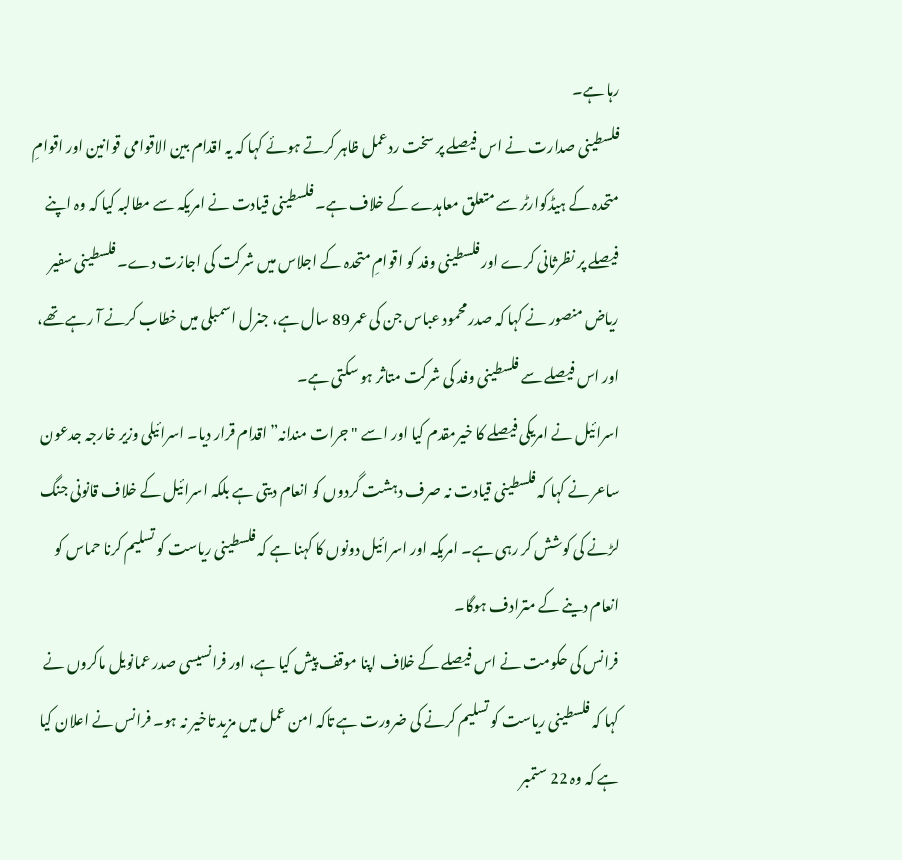رہا ہے۔
فلسطینی صدارت نے اس فیصلے پر سخت ردعمل ظاہر کرتے ہوئے کہا کہ یہ اقدام بین الاقوامی قوانین اور اقوامِ متحدہ کے ہیڈکوارٹر سے متعلق معاہدے کے خلاف ہے۔ فلسطینی قیادت نے امریکہ سے مطالبہ کیا کہ وہ اپنے فیصلے پر نظرثانی کرے اور فلسطینی وفد کو اقوامِ متحدہ کے اجلاس میں شرکت کی اجازت دے۔ فلسطینی سفیر ریاض منصور نے کہا کہ صدر محمود عباس جن کی عمر 89 سال ہے، جنرل اسمبلی میں خطاب کرنے آ رہے تھے، اور اس فیصلے سے فلسطینی وفد کی شرکت متاثر ہو سکتی ہے۔
اسرائیل نے امریکی فیصلے کا خیرمقدم کیا اور اسے "جرات مندانہ” اقدام قرار دیا۔ اسرائیلی وزیر خارجہ جدعون ساعر نے کہا کہ فلسطینی قیادت نہ صرف دہشت گردوں کو انعام دیتی ہے بلکہ اسرائیل کے خلاف قانونی جنگ لڑنے کی کوشش کر رہی ہے۔ امریکہ اور اسرائیل دونوں کا کہنا ہے کہ فلسطینی ریاست کو تسلیم کرنا حماس کو انعام دینے کے مترادف ہوگا۔
فرانس کی حکومت نے اس فیصلے کے خلاف اپنا موقف پیش کیا ہے، اور فرانسیسی صدر عمانویل ماکروں نے کہا کہ فلسطینی ریاست کو تسلیم کرنے کی ضرورت ہے تاکہ امن عمل میں مزید تاخیر نہ ہو۔ فرانس نے اعلان کیا ہے کہ وہ 22 ستمبر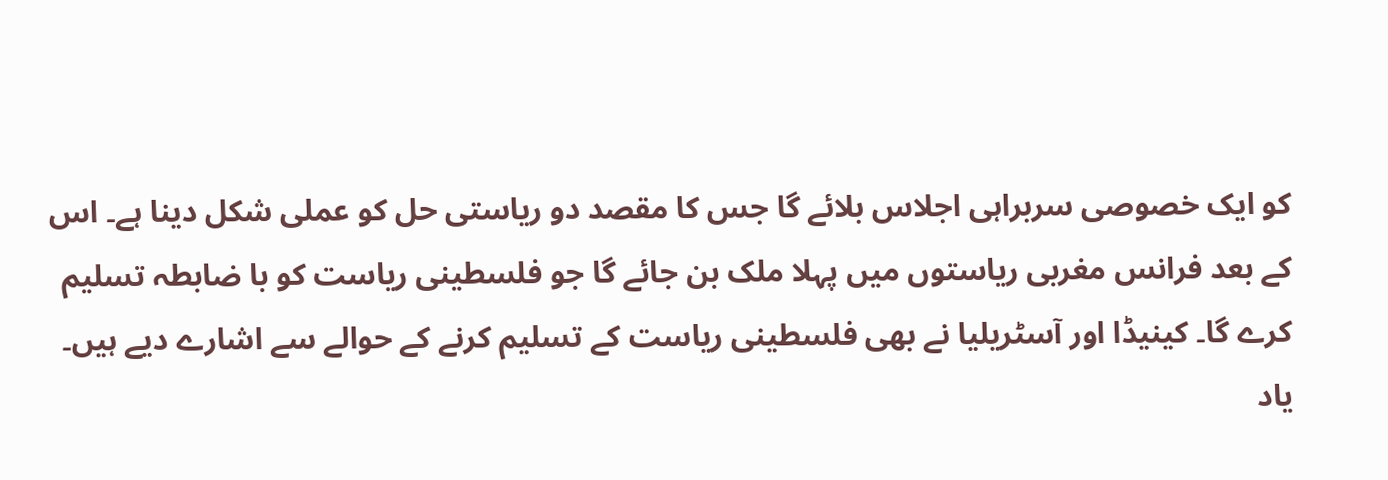کو ایک خصوصی سربراہی اجلاس بلائے گا جس کا مقصد دو ریاستی حل کو عملی شکل دینا ہے۔ اس کے بعد فرانس مغربی ریاستوں میں پہلا ملک بن جائے گا جو فلسطینی ریاست کو با ضابطہ تسلیم کرے گا۔ کینیڈا اور آسٹریلیا نے بھی فلسطینی ریاست کے تسلیم کرنے کے حوالے سے اشارے دیے ہیں۔
یاد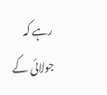رہے کہ جولائی کے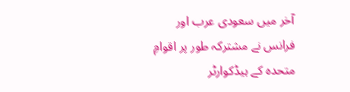آخر میں سعودی عرب اور فرانس نے مشترکہ طور پر اقوامِ متحدہ کے ہیڈکوارٹر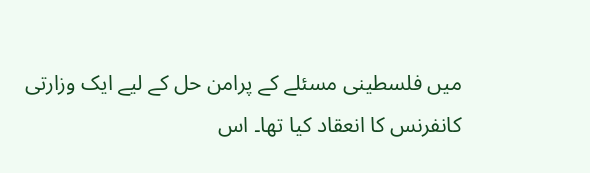میں فلسطینی مسئلے کے پرامن حل کے لیے ایک وزارتی کانفرنس کا انعقاد کیا تھا۔ اس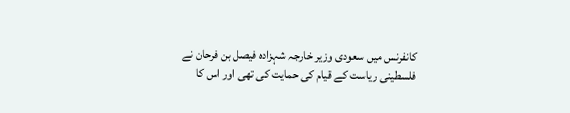کانفرنس میں سعودی وزیر خارجہ شہزادہ فیصل بن فرحان نے فلسطینی ریاست کے قیام کی حمایت کی تھی اور اس کا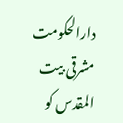دارالحکومت مشرقی بیت المقدس کو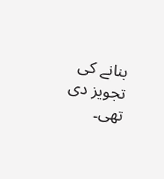بنانے کی تجویز دی تھی۔